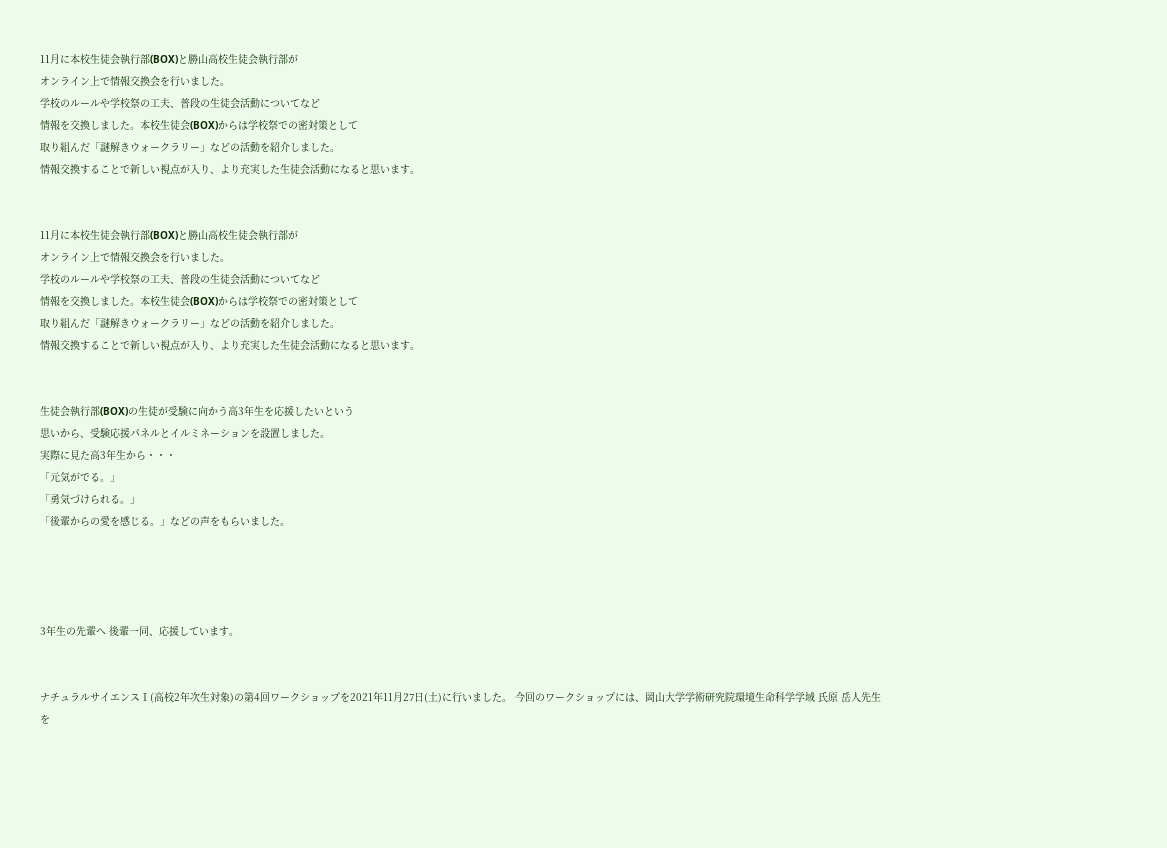11月に本校生徒会執行部(BOX)と勝山高校生徒会執行部が
オンライン上で情報交換会を行いました。
学校のルールや学校祭の工夫、普段の生徒会活動についてなど
情報を交換しました。本校生徒会(BOX)からは学校祭での密対策として
取り組んだ「謎解きウォークラリー」などの活動を紹介しました。
情報交換することで新しい視点が入り、より充実した生徒会活動になると思います。


11月に本校生徒会執行部(BOX)と勝山高校生徒会執行部が
オンライン上で情報交換会を行いました。
学校のルールや学校祭の工夫、普段の生徒会活動についてなど
情報を交換しました。本校生徒会(BOX)からは学校祭での密対策として
取り組んだ「謎解きウォークラリー」などの活動を紹介しました。
情報交換することで新しい視点が入り、より充実した生徒会活動になると思います。


生徒会執行部(BOX)の生徒が受験に向かう高3年生を応援したいという
思いから、受験応援パネルとイルミネーションを設置しました。
実際に見た高3年生から・・・
「元気がでる。」
「勇気づけられる。」
「後輩からの愛を感じる。」などの声をもらいました。




3年生の先輩へ 後輩一同、応援しています。


ナチュラルサイエンスⅠ(高校2年次生対象)の第4回ワークショップを2021年11月27日(土)に行いました。 今回のワークショップには、岡山大学学術研究院環境生命科学学域 氏原 岳人先生を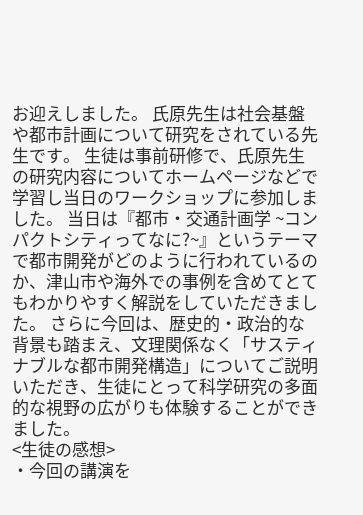お迎えしました。 氏原先生は社会基盤や都市計画について研究をされている先生です。 生徒は事前研修で、氏原先生の研究内容についてホームページなどで学習し当日のワークショップに参加しました。 当日は『都市・交通計画学 ~コンパクトシティってなに?~』というテーマで都市開発がどのように行われているのか、津山市や海外での事例を含めてとてもわかりやすく解説をしていただきました。 さらに今回は、歴史的・政治的な背景も踏まえ、文理関係なく「サスティナブルな都市開発構造」についてご説明いただき、生徒にとって科学研究の多面的な視野の広がりも体験することができました。
<生徒の感想>
・今回の講演を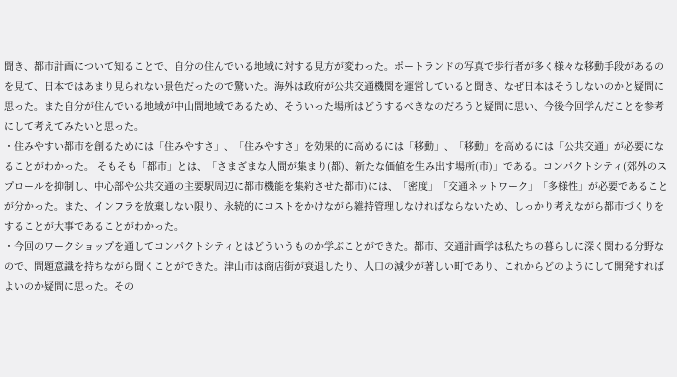聞き、都市計画について知ることで、自分の住んでいる地域に対する見方が変わった。ポートランドの写真で歩行者が多く様々な移動手段があるのを見て、日本ではあまり見られない景色だったので驚いた。海外は政府が公共交通機関を運営していると聞き、なぜ日本はそうしないのかと疑問に思った。また自分が住んでいる地域が中山間地域であるため、そういった場所はどうするべきなのだろうと疑問に思い、今後今回学んだことを参考にして考えてみたいと思った。
・住みやすい都市を創るためには「住みやすさ」、「住みやすさ」を効果的に高めるには「移動」、「移動」を高めるには「公共交通」が必要になることがわかった。 そもそも「都市」とは、「さまざまな人間が集まり(都)、新たな価値を生み出す場所(市)」である。コンパクトシティ(郊外のスプロールを抑制し、中心部や公共交通の主要駅周辺に都市機能を集約させた都市)には、「密度」「交通ネットワーク」「多様性」が必要であることが分かった。また、インフラを放棄しない限り、永続的にコストをかけながら維持管理しなければならないため、しっかり考えながら都市づくりをすることが大事であることがわかった。
・今回のワークショップを通してコンパクトシティとはどういうものか学ぶことができた。都市、交通計画学は私たちの暮らしに深く関わる分野なので、問題意識を持ちながら聞くことができた。津山市は商店街が衰退したり、人口の減少が著しい町であり、これからどのようにして開発すればよいのか疑問に思った。その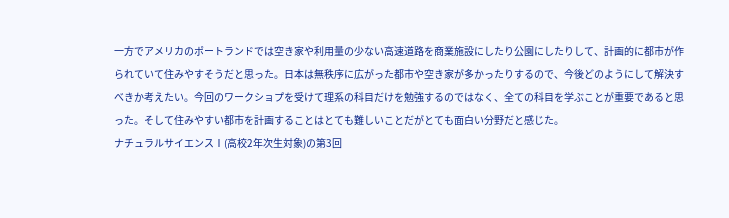一方でアメリカのポートランドでは空き家や利用量の少ない高速道路を商業施設にしたり公園にしたりして、計画的に都市が作られていて住みやすそうだと思った。日本は無秩序に広がった都市や空き家が多かったりするので、今後どのようにして解決すべきか考えたい。今回のワークショプを受けて理系の科目だけを勉強するのではなく、全ての科目を学ぶことが重要であると思った。そして住みやすい都市を計画することはとても難しいことだがとても面白い分野だと感じた。
ナチュラルサイエンスⅠ(高校2年次生対象)の第3回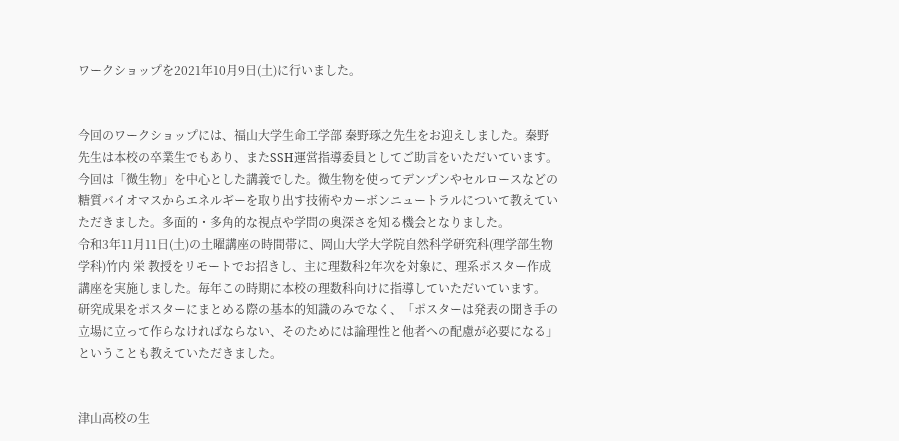ワークショップを2021年10月9日(土)に行いました。


今回のワークショップには、福山大学生命工学部 秦野琢之先生をお迎えしました。秦野先生は本校の卒業生でもあり、またSSH運営指導委員としてご助言をいただいています。今回は「微生物」を中心とした講義でした。微生物を使ってデンプンやセルロースなどの糖質バイオマスからエネルギーを取り出す技術やカーボンニュートラルについて教えていただきました。多面的・多角的な視点や学問の奥深さを知る機会となりました。
令和3年11月11日(土)の土曜講座の時間帯に、岡山大学大学院自然科学研究科(理学部生物学科)竹内 栄 教授をリモートでお招きし、主に理数科2年次を対象に、理系ポスター作成講座を実施しました。毎年この時期に本校の理数科向けに指導していただいています。
研究成果をポスターにまとめる際の基本的知識のみでなく、「ポスターは発表の聞き手の立場に立って作らなければならない、そのためには論理性と他者への配慮が必要になる」ということも教えていただきました。


津山高校の生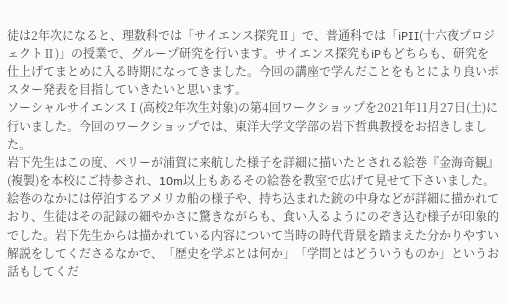徒は2年次になると、理数科では「サイエンス探究Ⅱ」で、普通科では「iPⅡ(十六夜プロジェクトⅡ)」の授業で、グループ研究を行います。サイエンス探究もiPもどちらも、研究を仕上げてまとめに入る時期になってきました。今回の講座で学んだことをもとにより良いポスター発表を目指していきたいと思います。
ソーシャルサイエンスⅠ(高校2年次生対象)の第4回ワークショップを2021年11月27日(土)に行いました。今回のワークショップでは、東洋大学文学部の岩下哲典教授をお招きしました。
岩下先生はこの度、ペリーが浦賀に来航した様子を詳細に描いたとされる絵巻『金海奇観』(複製)を本校にご持参され、10m以上もあるその絵巻を教室で広げて見せて下さいました。絵巻のなかには停泊するアメリカ船の様子や、持ち込まれた銃の中身などが詳細に描かれており、生徒はその記録の細やかさに驚きながらも、食い入るようにのぞき込む様子が印象的でした。岩下先生からは描かれている内容について当時の時代背景を踏まえた分かりやすい解説をしてくださるなかで、「歴史を学ぶとは何か」「学問とはどういうものか」というお話もしてくだ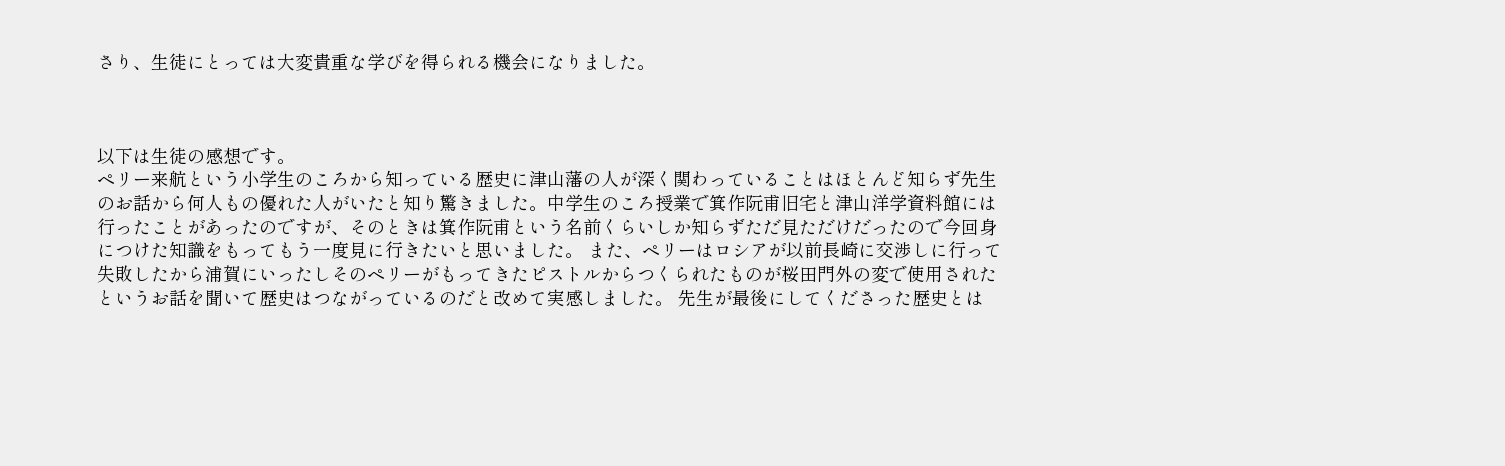さり、生徒にとっては大変貴重な学びを得られる機会になりました。



以下は生徒の感想です。
ペリー来航という小学生のころから知っている歴史に津山藩の人が深く関わっていることはほとんど知らず先生のお話から何人もの優れた人がいたと知り驚きました。中学生のころ授業で箕作阮甫旧宅と津山洋学資料館には行ったことがあったのですが、そのときは箕作阮甫という名前くらいしか知らずただ見ただけだったので今回身につけた知識をもってもう一度見に行きたいと思いました。 また、ペリーはロシアが以前長崎に交渉しに行って失敗したから浦賀にいったしそのペリーがもってきたピストルからつくられたものが桜田門外の変で使用されたというお話を聞いて歴史はつながっているのだと改めて実感しました。 先生が最後にしてくださった歴史とは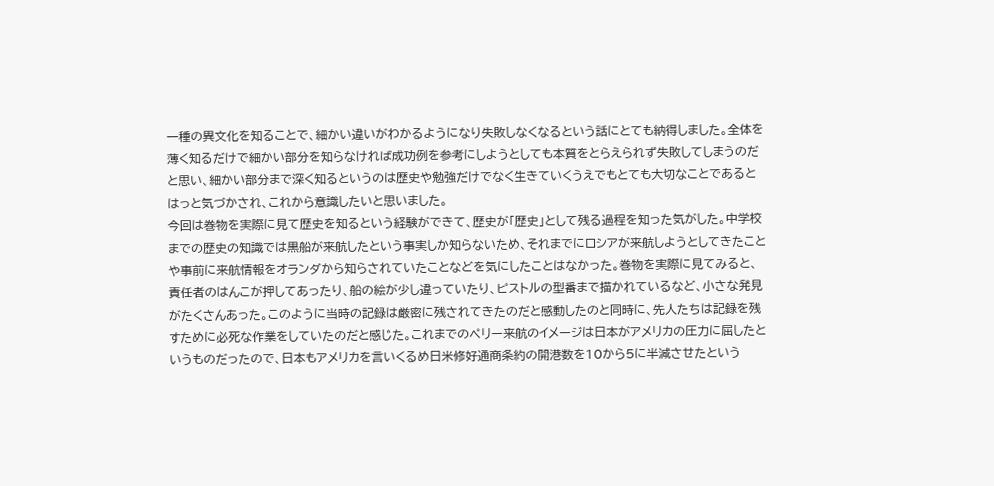一種の異文化を知ることで、細かい違いがわかるようになり失敗しなくなるという話にとても納得しました。全体を薄く知るだけで細かい部分を知らなければ成功例を参考にしようとしても本質をとらえられず失敗してしまうのだと思い、細かい部分まで深く知るというのは歴史や勉強だけでなく生きていくうえでもとても大切なことであるとはっと気づかされ、これから意識したいと思いました。
今回は巻物を実際に見て歴史を知るという経験ができて、歴史が「歴史」として残る過程を知った気がした。中学校までの歴史の知識では黒船が来航したという事実しか知らないため、それまでにロシアが来航しようとしてきたことや事前に来航情報をオランダから知らされていたことなどを気にしたことはなかった。巻物を実際に見てみると、責任者のはんこが押してあったり、船の絵が少し違っていたり、ピストルの型番まで描かれているなど、小さな発見がたくさんあった。このように当時の記録は厳密に残されてきたのだと感動したのと同時に、先人たちは記録を残すために必死な作業をしていたのだと感じた。これまでのペリー来航のイメージは日本がアメリカの圧力に屈したというものだったので、日本もアメリカを言いくるめ日米修好通商条約の開港数を10から5に半減させたという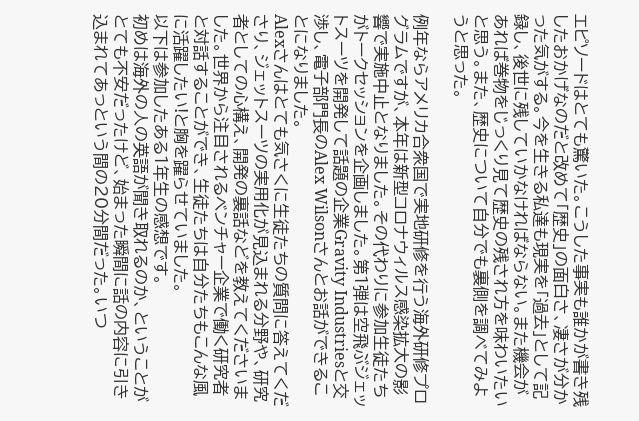エピソードはとても驚いた。こうした事実も誰かが書き残したおかげなのだと改めて「歴史」の面白さ、凄さが分かった気がする。今を生きる私達も現実を「過去」として記録し、後世に残していかなければならない。また機会があれば巻物をじっくり見て歴史の残され方を味わいたいと思う。また、歴史について自分でも裏側を調べてみようと思った。

例年ならアメリカ合衆国で実地研修を行う海外研修プログラムですが、本年は新型コロナウィルス感染拡大の影響で実施中止となりました。その代わりに参加生徒たちがトークセッションを企画しました。第1弾は空飛ぶジェットスーツを開発して話題の企業Gravity Industriesと交渉し、電子部門長のAlex Wilsonさんとお話ができることになりました。
Alexさんはとても気さくに生徒たちの質問に答えてくださり、ジェットスーツの実用化が見込まれる分野や、研究者としての心構え、開発の裏話などを教えてくださいました。世界から注目されるベンチャー企業で働く研究者と対話することができ、生徒たちは自分たちもこんな風に活躍したい!と胸を躍らせていました。
以下は参加したある1年生の感想です。
初めは海外の人の英語が聞き取れるのか、ということがとても不安だったけど、始まった瞬間に話の内容に引き込まれてあっという間の20分間だった。いつ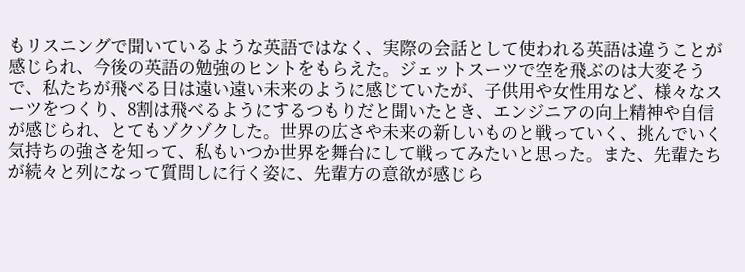もリスニングで聞いているような英語ではなく、実際の会話として使われる英語は違うことが感じられ、今後の英語の勉強のヒントをもらえた。ジェットスーツで空を飛ぶのは大変そうで、私たちが飛べる日は遠い遠い未来のように感じていたが、子供用や女性用など、様々なスーツをつくり、8割は飛べるようにするつもりだと聞いたとき、エンジニアの向上精神や自信が感じられ、とてもゾクゾクした。世界の広さや未来の新しいものと戦っていく、挑んでいく気持ちの強さを知って、私もいつか世界を舞台にして戦ってみたいと思った。また、先輩たちが続々と列になって質問しに行く姿に、先輩方の意欲が感じら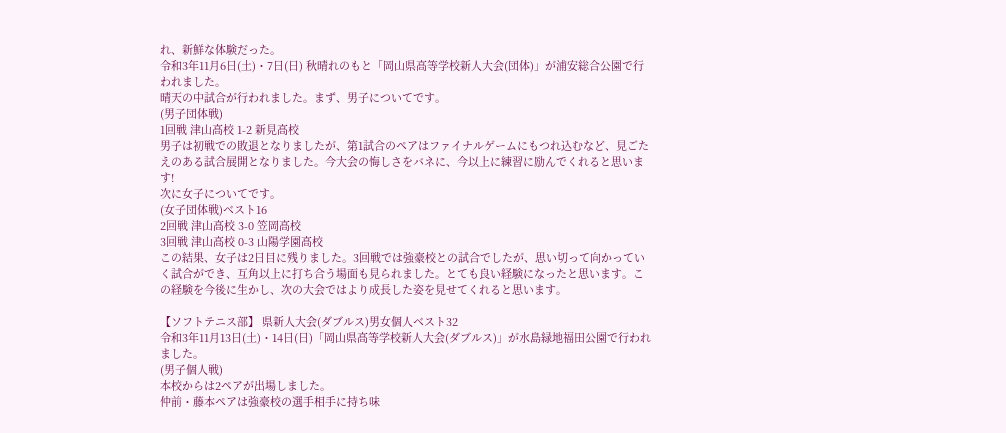れ、新鮮な体験だった。
令和3年11月6日(土)・7日(日) 秋晴れのもと「岡山県高等学校新人大会(団体)」が浦安総合公園で行われました。
晴天の中試合が行われました。まず、男子についてです。
(男子団体戦)
1回戦 津山高校 1-2 新見高校
男子は初戦での敗退となりましたが、第1試合のペアはファイナルゲームにもつれ込むなど、見ごたえのある試合展開となりました。今大会の悔しさをバネに、今以上に練習に励んでくれると思います!
次に女子についてです。
(女子団体戦)ベスト16
2回戦 津山高校 3-0 笠岡高校
3回戦 津山高校 0-3 山陽学園高校
この結果、女子は2日目に残りました。3回戦では強豪校との試合でしたが、思い切って向かっていく試合ができ、互角以上に打ち合う場面も見られました。とても良い経験になったと思います。この経験を今後に生かし、次の大会ではより成長した姿を見せてくれると思います。

【ソフトテニス部】 県新人大会(ダブルス)男女個人ベスト32
令和3年11月13日(土)・14日(日)「岡山県高等学校新人大会(ダブルス)」が水島緑地福田公園で行われました。
(男子個人戦)
本校からは2ペアが出場しました。
仲前・藤本ペアは強豪校の選手相手に持ち味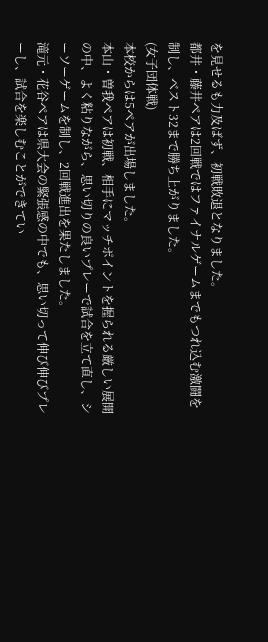を見せるも力及ばず、初戦敗退となりました。
都井・藤井ペアは2回戦ではファイナルゲームまでもつれ込む激闘を制し、ベスト32まで勝ち上がりました。
(女子団体戦)
本校からは5ペアが出場しました。
本山・曽我ペアは初戦、相手にマッチポイントを握られる厳しい展開の中、よく粘りながら、思い切りの良いプレーで試合を立て直し、シーソーゲームを制し、2回戦進出を果たしました。
滝元・花谷ペアは県大会の緊張感の中でも、思い切って伸び伸びプレーし、試合を楽しむことができてい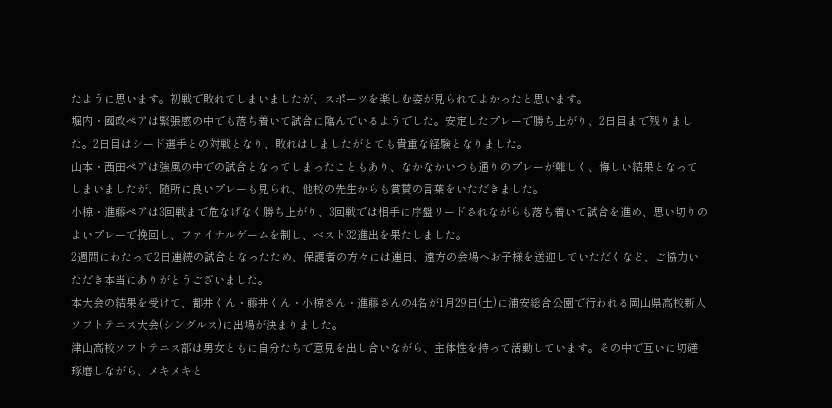たように思います。初戦で敗れてしまいましたが、スポーツを楽しむ姿が見られてよかったと思います。
堀内・國政ペアは緊張感の中でも落ち着いて試合に臨んでいるようでした。安定したプレーで勝ち上がり、2日目まで残りました。2日目はシード選手との対戦となり、敗れはしましたがとても貴重な経験となりました。
山本・西田ペアは強風の中での試合となってしまったこともあり、なかなかいつも通りのプレーが難しく、悔しい結果となってしまいましたが、随所に良いプレーも見られ、他校の先生からも賞賛の言葉をいただきました。
小椋・進藤ペアは3回戦まで危なげなく勝ち上がり、3回戦では相手に序盤リードされながらも落ち着いて試合を進め、思い切りのよいプレーで挽回し、ファイナルゲームを制し、ベスト32進出を果たしました。
2週間にわたって2日連続の試合となったため、保護者の方々には連日、遠方の会場へお子様を送迎していただくなど、ご協力いただき本当にありがとうございました。
本大会の結果を受けて、都井くん・藤井くん・小椋さん・進藤さんの4名が1月29日(土)に浦安総合公園で行われる岡山県高校新人ソフトテニス大会(シングルス)に出場が決まりました。
津山高校ソフトテニス部は男女ともに自分たちで意見を出し合いながら、主体性を持って活動しています。その中で互いに切磋琢磨しながら、メキメキと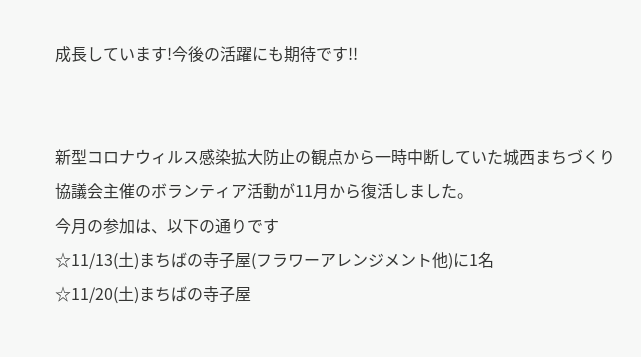成長しています!今後の活躍にも期待です!!


新型コロナウィルス感染拡大防止の観点から一時中断していた城西まちづくり協議会主催のボランティア活動が11月から復活しました。
今月の参加は、以下の通りです
☆11/13(土)まちばの寺子屋(フラワーアレンジメント他)に1名
☆11/20(土)まちばの寺子屋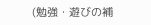(勉強・遊びの補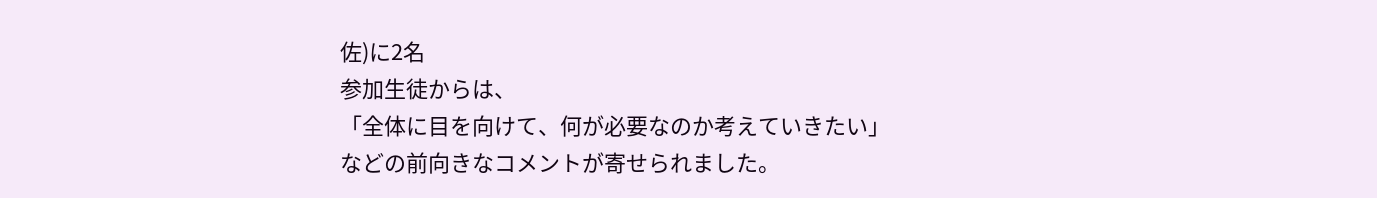佐)に2名
参加生徒からは、
「全体に目を向けて、何が必要なのか考えていきたい」
などの前向きなコメントが寄せられました。